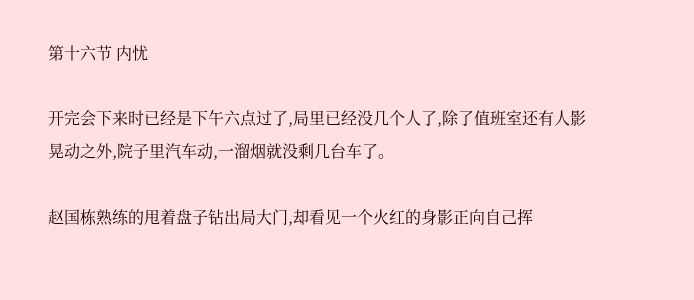第十六节 内忧

开完会下来时已经是下午六点过了,局里已经没几个人了,除了值班室还有人影晃动之外,院子里汽车动,一溜烟就没剩几台车了。

赵国栋熟练的甩着盘子钻出局大门,却看见一个火红的身影正向自己挥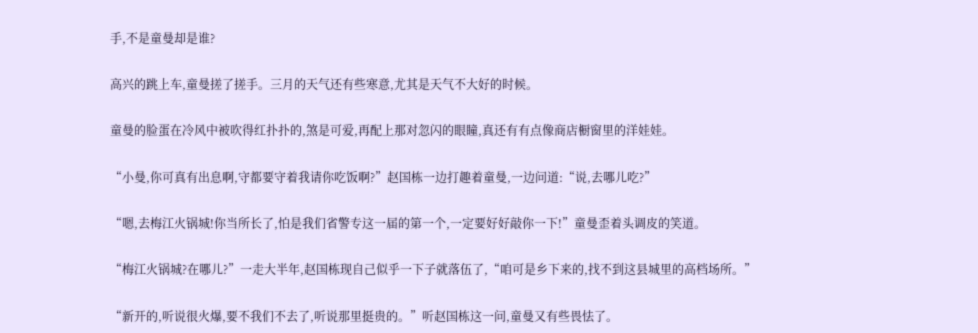手,不是童曼却是谁?

高兴的跳上车,童曼搓了搓手。三月的天气还有些寒意,尤其是天气不大好的时候。

童曼的脸蛋在冷风中被吹得红扑扑的,煞是可爱,再配上那对忽闪的眼瞳,真还有有点像商店橱窗里的洋娃娃。

“小曼,你可真有出息啊,守都要守着我请你吃饭啊?”赵国栋一边打趣着童曼,一边问道:“说,去哪儿吃?”

“嗯,去梅江火锅城!你当所长了,怕是我们省警专这一届的第一个,一定要好好敲你一下!”童曼歪着头调皮的笑道。

“梅江火锅城?在哪儿?”一走大半年,赵国栋现自己似乎一下子就落伍了,“咱可是乡下来的,找不到这县城里的高档场所。”

“新开的,听说很火爆,要不我们不去了,听说那里挺贵的。”听赵国栋这一问,童曼又有些畏怯了。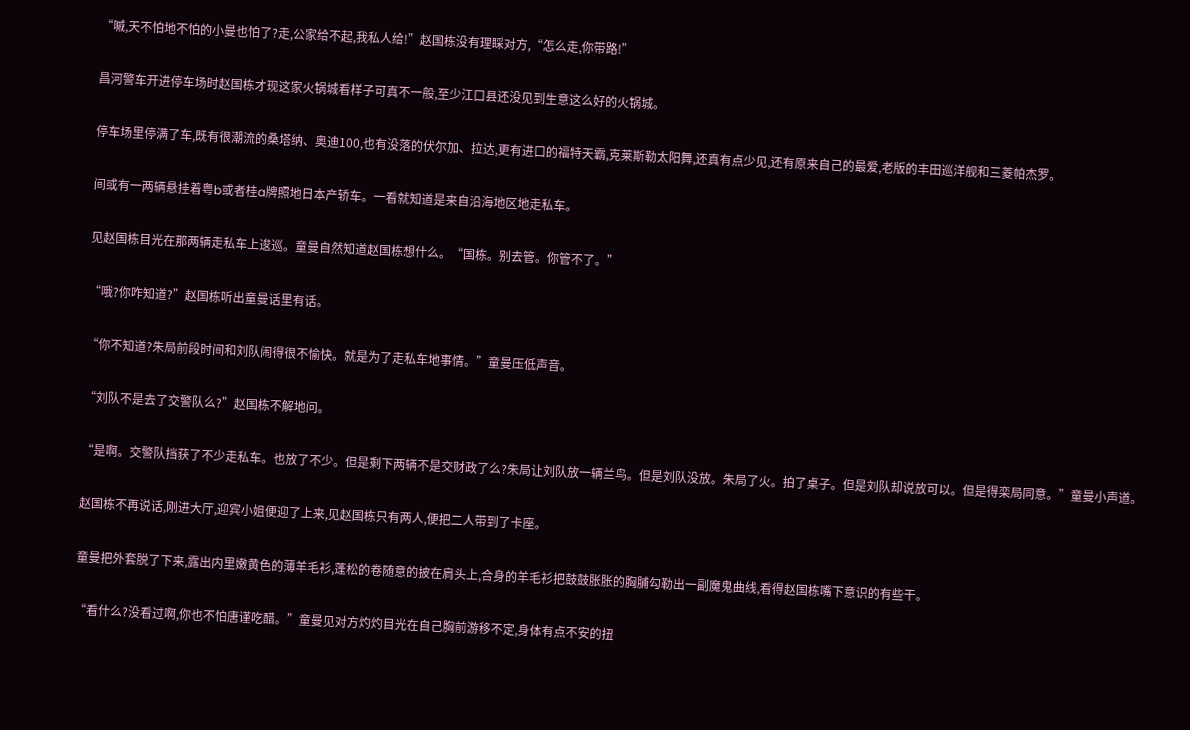“嘁,天不怕地不怕的小曼也怕了?走,公家给不起,我私人给!”赵国栋没有理睬对方,“怎么走,你带路!”

昌河警车开进停车场时赵国栋才现这家火锅城看样子可真不一般,至少江口县还没见到生意这么好的火锅城。

停车场里停满了车,既有很潮流的桑塔纳、奥迪100,也有没落的伏尔加、拉达,更有进口的福特天霸,克莱斯勒太阳舞,还真有点少见,还有原来自己的最爱,老版的丰田巡洋舰和三菱帕杰罗。

间或有一两辆悬挂着粤b或者桂a牌照地日本产轿车。一看就知道是来自沿海地区地走私车。

见赵国栋目光在那两辆走私车上逡巡。童曼自然知道赵国栋想什么。“国栋。别去管。你管不了。”

“哦?你咋知道?”赵国栋听出童曼话里有话。

“你不知道?朱局前段时间和刘队闹得很不愉快。就是为了走私车地事情。”童曼压低声音。

“刘队不是去了交警队么?”赵国栋不解地问。

“是啊。交警队挡获了不少走私车。也放了不少。但是剩下两辆不是交财政了么?朱局让刘队放一辆兰鸟。但是刘队没放。朱局了火。拍了桌子。但是刘队却说放可以。但是得栾局同意。”童曼小声道。

赵国栋不再说话,刚进大厅,迎宾小姐便迎了上来,见赵国栋只有两人,便把二人带到了卡座。

童曼把外套脱了下来,露出内里嫩黄色的薄羊毛衫,蓬松的卷随意的披在肩头上,合身的羊毛衫把鼓鼓胀胀的胸脯勾勒出一副魔鬼曲线,看得赵国栋嘴下意识的有些干。

“看什么?没看过啊,你也不怕唐谨吃醋。”童曼见对方灼灼目光在自己胸前游移不定,身体有点不安的扭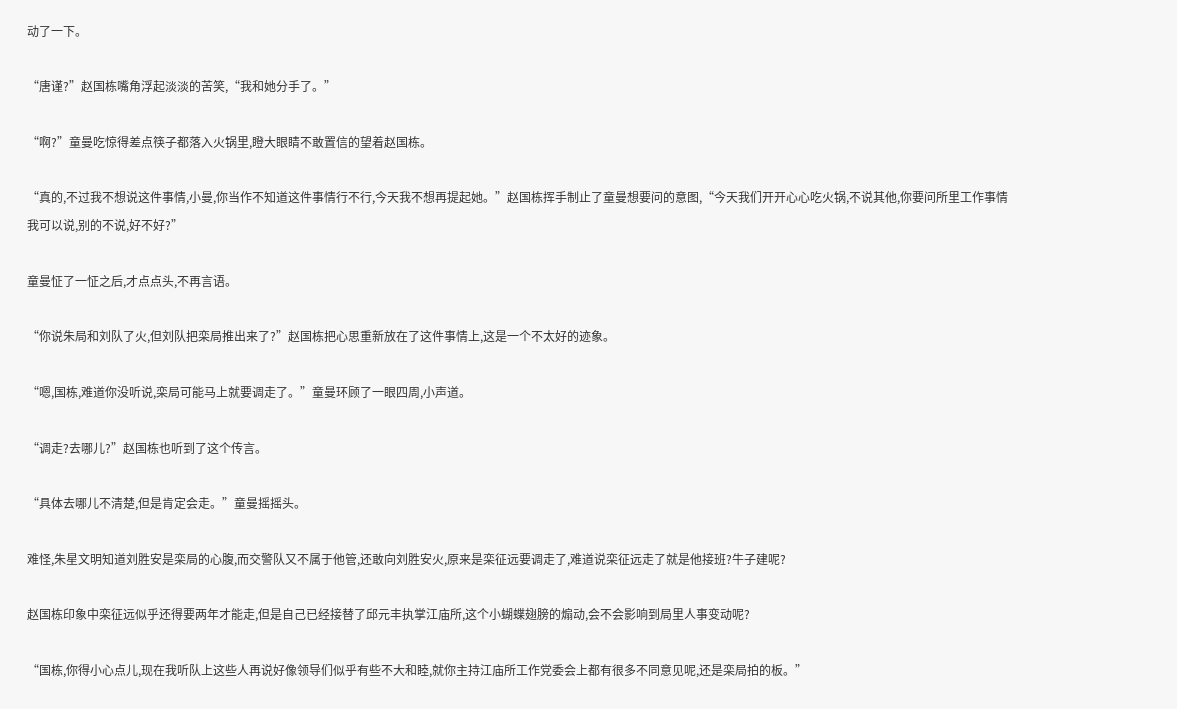动了一下。

“唐谨?”赵国栋嘴角浮起淡淡的苦笑,“我和她分手了。”

“啊?”童曼吃惊得差点筷子都落入火锅里,瞪大眼睛不敢置信的望着赵国栋。

“真的,不过我不想说这件事情,小曼,你当作不知道这件事情行不行,今天我不想再提起她。”赵国栋挥手制止了童曼想要问的意图,“今天我们开开心心吃火锅,不说其他,你要问所里工作事情我可以说,别的不说,好不好?”

童曼怔了一怔之后,才点点头,不再言语。

“你说朱局和刘队了火,但刘队把栾局推出来了?”赵国栋把心思重新放在了这件事情上,这是一个不太好的迹象。

“嗯,国栋,难道你没听说,栾局可能马上就要调走了。”童曼环顾了一眼四周,小声道。

“调走?去哪儿?”赵国栋也听到了这个传言。

“具体去哪儿不清楚,但是肯定会走。”童曼摇摇头。

难怪,朱星文明知道刘胜安是栾局的心腹,而交警队又不属于他管,还敢向刘胜安火,原来是栾征远要调走了,难道说栾征远走了就是他接班?牛子建呢?

赵国栋印象中栾征远似乎还得要两年才能走,但是自己已经接替了邱元丰执掌江庙所,这个小蝴蝶翅膀的煽动,会不会影响到局里人事变动呢?

“国栋,你得小心点儿,现在我听队上这些人再说好像领导们似乎有些不大和睦,就你主持江庙所工作党委会上都有很多不同意见呢,还是栾局拍的板。”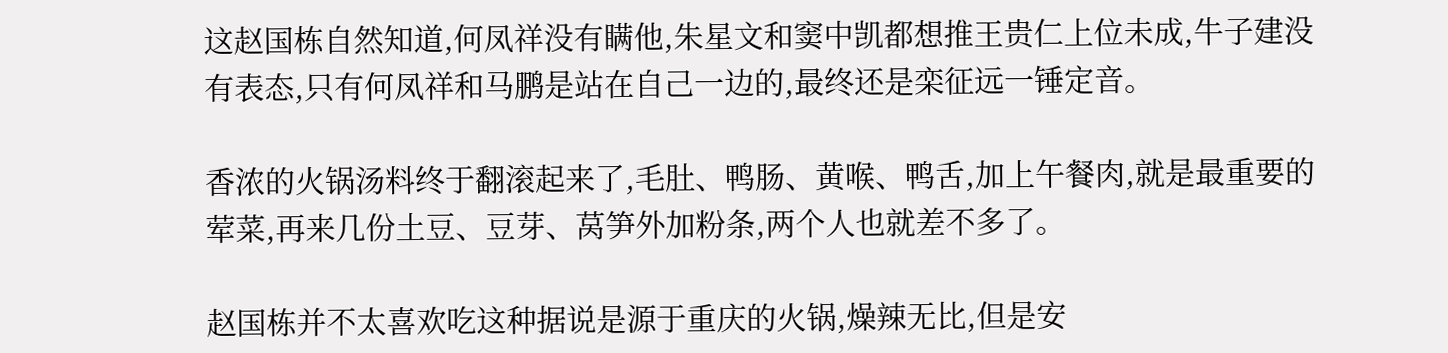这赵国栋自然知道,何凤祥没有瞒他,朱星文和窦中凯都想推王贵仁上位未成,牛子建没有表态,只有何凤祥和马鹏是站在自己一边的,最终还是栾征远一锤定音。

香浓的火锅汤料终于翻滚起来了,毛肚、鸭肠、黄喉、鸭舌,加上午餐肉,就是最重要的荤菜,再来几份土豆、豆芽、莴笋外加粉条,两个人也就差不多了。

赵国栋并不太喜欢吃这种据说是源于重庆的火锅,燥辣无比,但是安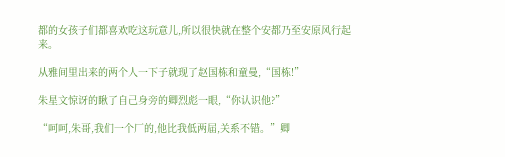都的女孩子们都喜欢吃这玩意儿,所以很快就在整个安都乃至安原风行起来。

从雅间里出来的两个人一下子就现了赵国栋和童曼,“国栋!”

朱星文惊讶的瞅了自己身旁的卿烈彪一眼,“你认识他?”

“呵呵,朱哥,我们一个厂的,他比我低两届,关系不错。”卿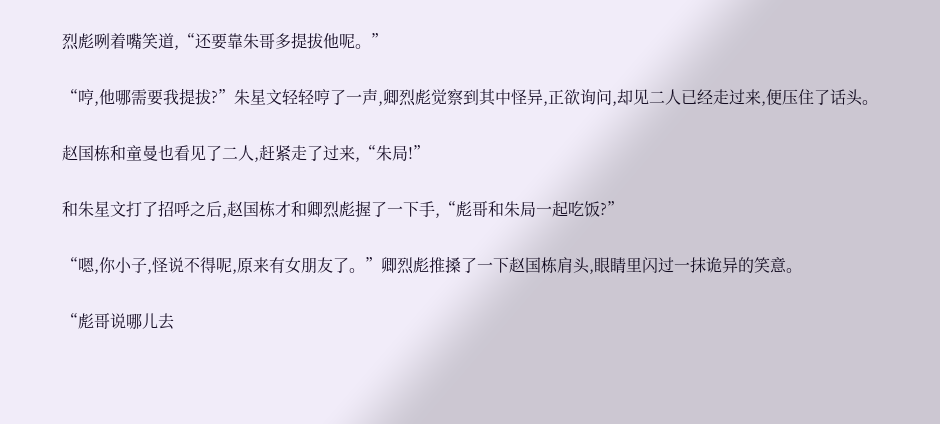烈彪咧着嘴笑道,“还要靠朱哥多提拔他呢。”

“哼,他哪需要我提拔?”朱星文轻轻哼了一声,卿烈彪觉察到其中怪异,正欲询问,却见二人已经走过来,便压住了话头。

赵国栋和童曼也看见了二人,赶紧走了过来,“朱局!”

和朱星文打了招呼之后,赵国栋才和卿烈彪握了一下手,“彪哥和朱局一起吃饭?”

“嗯,你小子,怪说不得呢,原来有女朋友了。”卿烈彪推搡了一下赵国栋肩头,眼睛里闪过一抹诡异的笑意。

“彪哥说哪儿去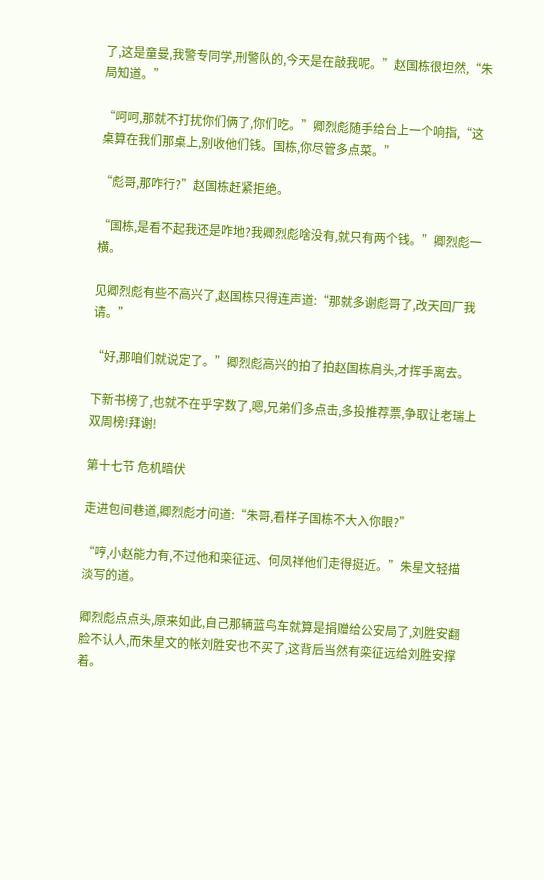了,这是童曼,我警专同学,刑警队的,今天是在敲我呢。”赵国栋很坦然,“朱局知道。”

“呵呵,那就不打扰你们俩了,你们吃。”卿烈彪随手给台上一个响指,“这桌算在我们那桌上,别收他们钱。国栋,你尽管多点菜。”

“彪哥,那咋行?”赵国栋赶紧拒绝。

“国栋,是看不起我还是咋地?我卿烈彪啥没有,就只有两个钱。”卿烈彪一横。

见卿烈彪有些不高兴了,赵国栋只得连声道:“那就多谢彪哥了,改天回厂我请。”

“好,那咱们就说定了。”卿烈彪高兴的拍了拍赵国栋肩头,才挥手离去。

下新书榜了,也就不在乎字数了,嗯,兄弟们多点击,多投推荐票,争取让老瑞上双周榜!拜谢!

第十七节 危机暗伏

走进包间巷道,卿烈彪才问道:“朱哥,看样子国栋不大入你眼?”

“哼,小赵能力有,不过他和栾征远、何凤祥他们走得挺近。”朱星文轻描淡写的道。

卿烈彪点点头,原来如此,自己那辆蓝鸟车就算是捐赠给公安局了,刘胜安翻脸不认人,而朱星文的帐刘胜安也不买了,这背后当然有栾征远给刘胜安撑着。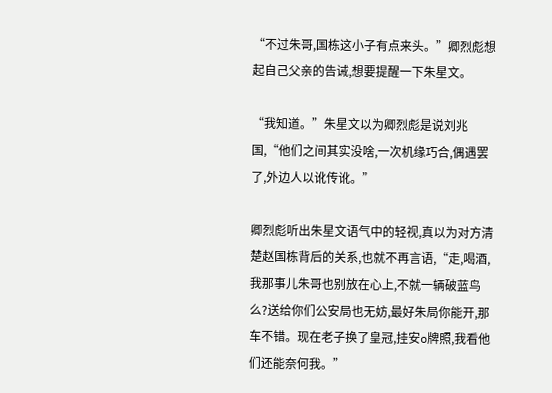“不过朱哥,国栋这小子有点来头。”卿烈彪想起自己父亲的告诫,想要提醒一下朱星文。

“我知道。”朱星文以为卿烈彪是说刘兆国,“他们之间其实没啥,一次机缘巧合,偶遇罢了,外边人以讹传讹。”

卿烈彪听出朱星文语气中的轻视,真以为对方清楚赵国栋背后的关系,也就不再言语,“走,喝酒,我那事儿朱哥也别放在心上,不就一辆破蓝鸟么?送给你们公安局也无妨,最好朱局你能开,那车不错。现在老子换了皇冠,挂安o牌照,我看他们还能奈何我。”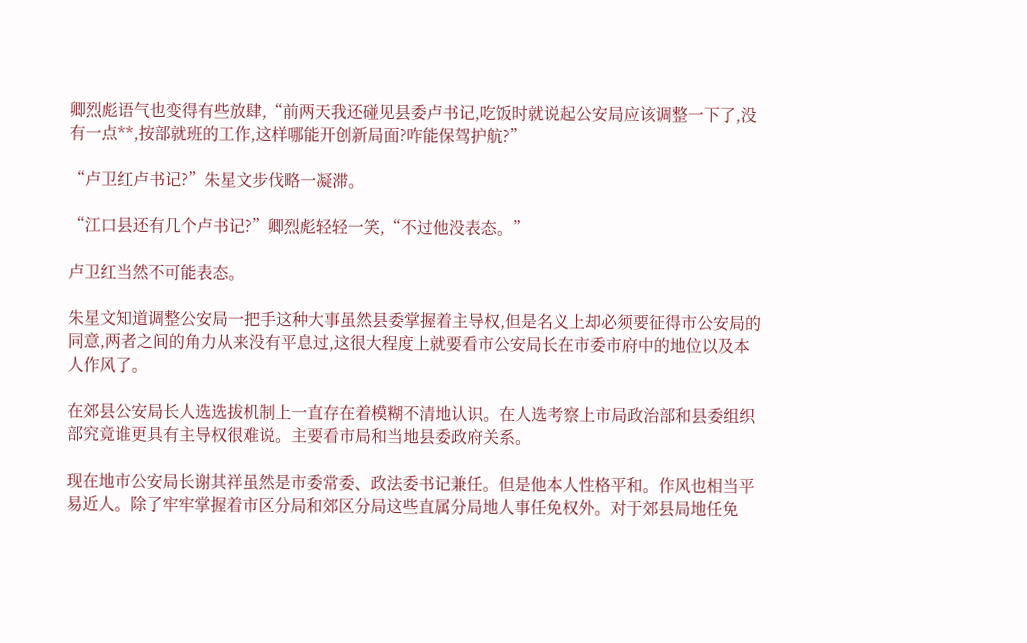卿烈彪语气也变得有些放肆,“前两天我还碰见县委卢书记,吃饭时就说起公安局应该调整一下了,没有一点**,按部就班的工作,这样哪能开创新局面?咋能保驾护航?”

“卢卫红卢书记?”朱星文步伐略一凝滞。

“江口县还有几个卢书记?”卿烈彪轻轻一笑,“不过他没表态。”

卢卫红当然不可能表态。

朱星文知道调整公安局一把手这种大事虽然县委掌握着主导权,但是名义上却必须要征得市公安局的同意,两者之间的角力从来没有平息过,这很大程度上就要看市公安局长在市委市府中的地位以及本人作风了。

在郊县公安局长人选选拔机制上一直存在着模糊不清地认识。在人选考察上市局政治部和县委组织部究竟谁更具有主导权很难说。主要看市局和当地县委政府关系。

现在地市公安局长谢其祥虽然是市委常委、政法委书记兼任。但是他本人性格平和。作风也相当平易近人。除了牢牢掌握着市区分局和郊区分局这些直属分局地人事任免权外。对于郊县局地任免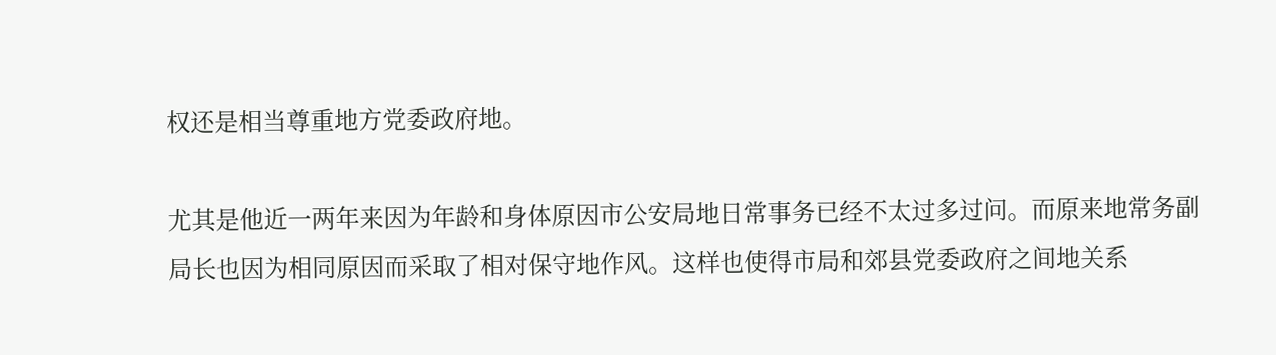权还是相当尊重地方党委政府地。

尤其是他近一两年来因为年龄和身体原因市公安局地日常事务已经不太过多过问。而原来地常务副局长也因为相同原因而采取了相对保守地作风。这样也使得市局和郊县党委政府之间地关系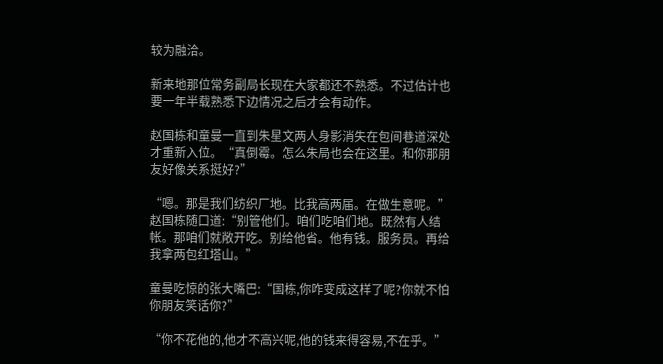较为融洽。

新来地那位常务副局长现在大家都还不熟悉。不过估计也要一年半载熟悉下边情况之后才会有动作。

赵国栋和童曼一直到朱星文两人身影消失在包间巷道深处才重新入位。“真倒霉。怎么朱局也会在这里。和你那朋友好像关系挺好?”

“嗯。那是我们纺织厂地。比我高两届。在做生意呢。”赵国栋随口道:“别管他们。咱们吃咱们地。既然有人结帐。那咱们就敞开吃。别给他省。他有钱。服务员。再给我拿两包红塔山。”

童曼吃惊的张大嘴巴:“国栋,你咋变成这样了呢?你就不怕你朋友笑话你?”

“你不花他的,他才不高兴呢,他的钱来得容易,不在乎。”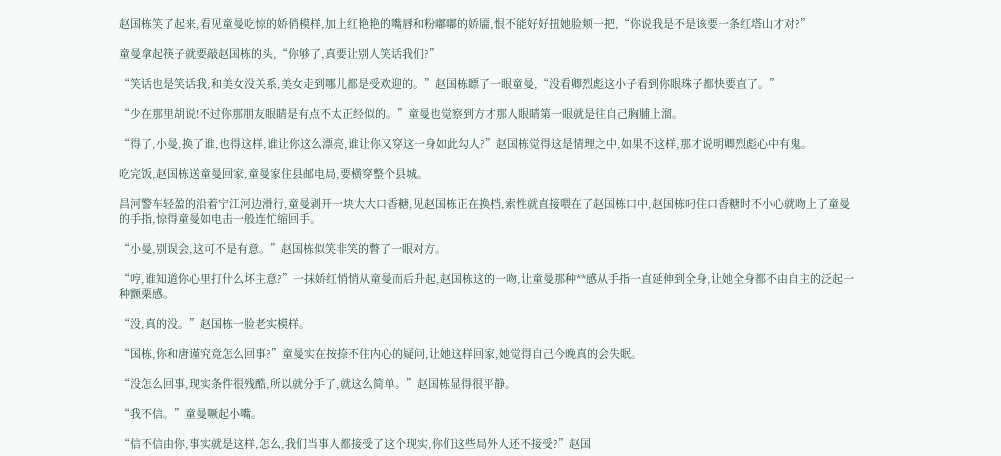赵国栋笑了起来,看见童曼吃惊的娇俏模样,加上红艳艳的嘴唇和粉嘟嘟的娇靥,恨不能好好扭她脸颊一把,“你说我是不是该要一条红塔山才对?”

童曼拿起筷子就要敲赵国栋的头,“你够了,真要让别人笑话我们?”

“笑话也是笑话我,和美女没关系,美女走到哪儿都是受欢迎的。”赵国栋瞟了一眼童曼,“没看卿烈彪这小子看到你眼珠子都快要直了。”

“少在那里胡说!不过你那朋友眼睛是有点不太正经似的。”童曼也觉察到方才那人眼睛第一眼就是往自己胸脯上溜。

“得了,小曼,换了谁,也得这样,谁让你这么漂亮,谁让你又穿这一身如此勾人?”赵国栋觉得这是情理之中,如果不这样,那才说明卿烈彪心中有鬼。

吃完饭,赵国栋送童曼回家,童曼家住县邮电局,要横穿整个县城。

昌河警车轻盈的沿着宁江河边滑行,童曼剥开一块大大口香糖,见赵国栋正在换档,索性就直接喂在了赵国栋口中,赵国栋叼住口香糖时不小心就吻上了童曼的手指,惊得童曼如电击一般连忙缩回手。

“小曼,别误会,这可不是有意。”赵国栋似笑非笑的瞥了一眼对方。

“哼,谁知道你心里打什么坏主意?”一抹娇红悄悄从童曼而后升起,赵国栋这的一吻,让童曼那种**感从手指一直延伸到全身,让她全身都不由自主的泛起一种颤栗感。

“没,真的没。”赵国栋一脸老实模样。

“国栋,你和唐谨究竟怎么回事?”童曼实在按捺不住内心的疑问,让她这样回家,她觉得自己今晚真的会失眠。

“没怎么回事,现实条件很残酷,所以就分手了,就这么简单。”赵国栋显得很平静。

“我不信。”童曼噘起小嘴。

“信不信由你,事实就是这样,怎么,我们当事人都接受了这个现实,你们这些局外人还不接受?”赵国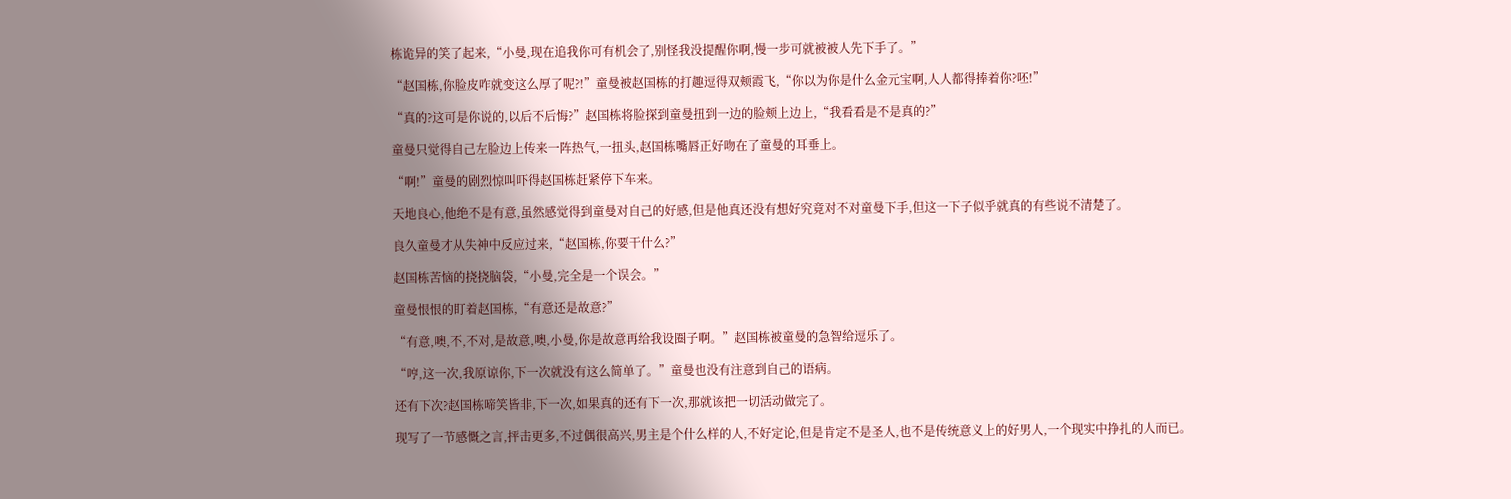栋诡异的笑了起来,“小曼,现在追我你可有机会了,别怪我没提醒你啊,慢一步可就被被人先下手了。”

“赵国栋,你脸皮咋就变这么厚了呢?!”童曼被赵国栋的打趣逗得双颊霞飞,“你以为你是什么金元宝啊,人人都得捧着你?呸!”

“真的?这可是你说的,以后不后悔?”赵国栋将脸探到童曼扭到一边的脸颊上边上,“我看看是不是真的?”

童曼只觉得自己左脸边上传来一阵热气,一扭头,赵国栋嘴唇正好吻在了童曼的耳垂上。

“啊!”童曼的剧烈惊叫吓得赵国栋赶紧停下车来。

天地良心,他绝不是有意,虽然感觉得到童曼对自己的好感,但是他真还没有想好究竟对不对童曼下手,但这一下子似乎就真的有些说不清楚了。

良久童曼才从失神中反应过来,“赵国栋,你要干什么?”

赵国栋苦恼的挠挠脑袋,“小曼,完全是一个误会。”

童曼恨恨的盯着赵国栋,“有意还是故意?”

“有意,噢,不,不对,是故意,噢,小曼,你是故意再给我设圈子啊。”赵国栋被童曼的急智给逗乐了。

“哼,这一次,我原谅你,下一次就没有这么简单了。”童曼也没有注意到自己的语病。

还有下次?赵国栋啼笑皆非,下一次,如果真的还有下一次,那就该把一切活动做完了。

现写了一节感慨之言,抨击更多,不过偶很高兴,男主是个什么样的人,不好定论,但是肯定不是圣人,也不是传统意义上的好男人,一个现实中挣扎的人而已。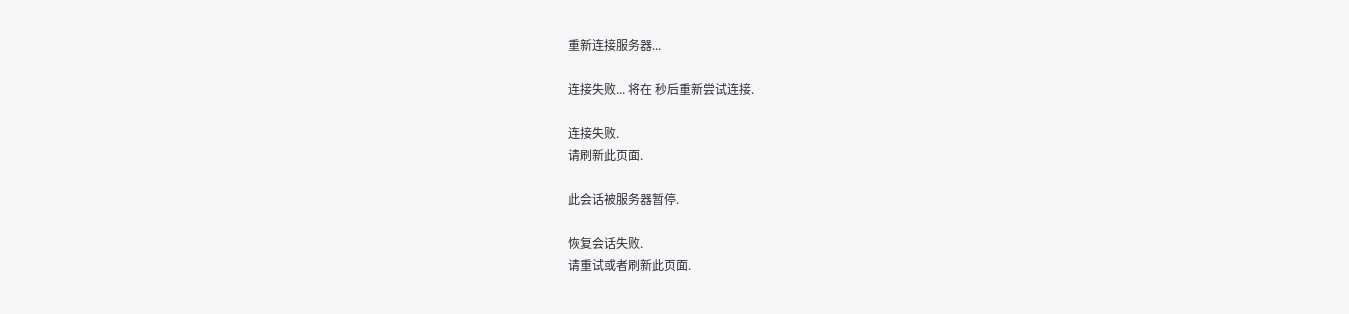重新连接服务器...

连接失败... 将在 秒后重新尝试连接.

连接失败.
请刷新此页面.

此会话被服务器暂停.

恢复会话失败.
请重试或者刷新此页面.